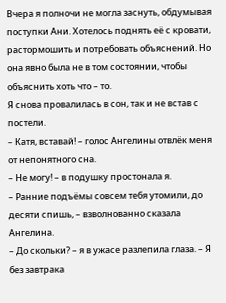Вчера я полночи не могла заснуть, обдумывая поступки Ани. Хотелось поднять её с кровати, растормошить и потребовать объяснений. Но она явно была не в том состоянии, чтобы объяснить хоть что – то.
Я снова провалилась в сон, так и не встав с постели.
– Катя, вставай! – голос Ангелины отвлёк меня от непонятного сна.
– Не могу! – в подушку простонала я.
– Ранние подъёмы совсем тебя утомили, до десяти спишь, – взволнованно сказала Ангелина.
– До скольки? – я в ужасе разлепила глаза. – Я без завтрака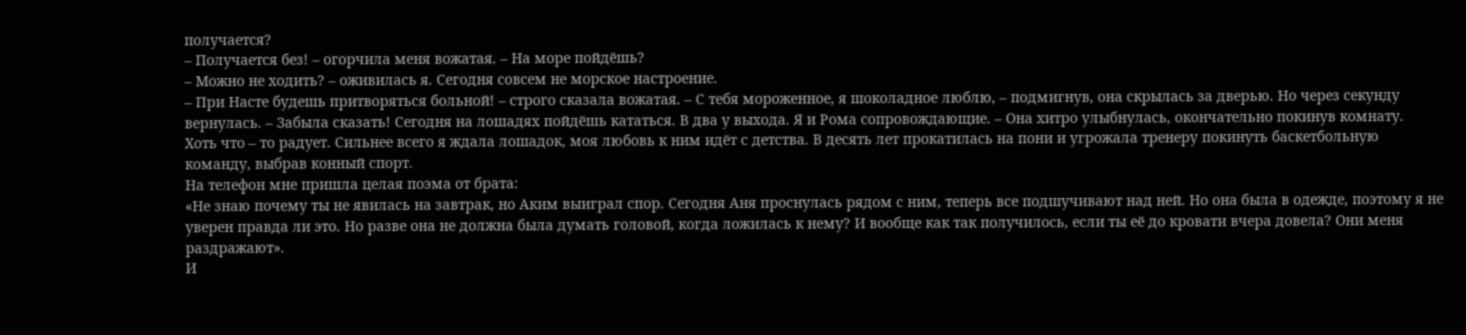получается?
– Получается без! – огорчила меня вожатая. – На море пойдёшь?
– Можно не ходить? – оживилась я. Сегодня совсем не морское настроение.
– При Насте будешь притворяться больной! – строго сказала вожатая. – С тебя мороженное, я шоколадное люблю, – подмигнув, она скрылась за дверью. Но через секунду вернулась. – Забыла сказать! Сегодня на лошадях пойдёшь кататься. В два у выхода. Я и Рома сопровождающие. – Она хитро улыбнулась, окончательно покинув комнату.
Хоть что – то радует. Сильнее всего я ждала лошадок, моя любовь к ним идёт с детства. В десять лет прокатилась на пони и угрожала тренеру покинуть баскетбольную команду, выбрав конный спорт.
На телефон мне пришла целая поэма от брата:
«Не знаю почему ты не явилась на завтрак, но Аким выиграл спор. Сегодня Аня проснулась рядом с ним, теперь все подшучивают над ней. Но она была в одежде, поэтому я не уверен правда ли это. Но разве она не должна была думать головой, когда ложилась к нему? И вообще как так получилось, если ты её до кровати вчера довела? Они меня раздражают».
И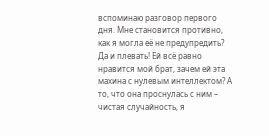вспоминаю разговор первого дня. Мне становится противно, как я могла её не предупредить? Да и плевать! Ей всё равно нравится мой брат, зачем ей эта махина с нулевым интеллектом? А то, что она проснулась с ним – чистая случайность, я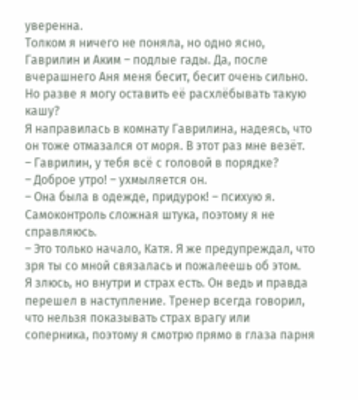уверенна.
Толком я ничего не поняла, но одно ясно, Гаврилин и Аким – подлые гады. Да, после вчерашнего Аня меня бесит, бесит очень сильно. Но разве я могу оставить её расхлёбывать такую кашу?
Я направилась в комнату Гаврилина, надеясь, что он тоже отмазался от моря. В этот раз мне везёт.
– Гаврилин, у тебя всё с головой в порядке?
– Доброе утро! – ухмыляется он.
– Она была в одежде, придурок! – психую я. Самоконтроль сложная штука, поэтому я не справляюсь.
– Это только начало, Катя. Я же предупреждал, что зря ты со мной связалась и пожалеешь об этом.
Я злюсь, но внутри и страх есть. Он ведь и правда перешел в наступление. Тренер всегда говорил, что нельзя показывать страх врагу или соперника, поэтому я смотрю прямо в глаза парня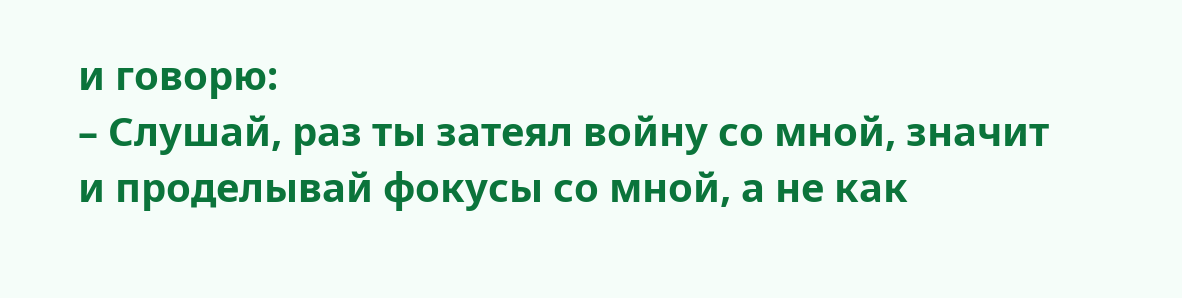и говорю:
– Слушай, раз ты затеял войну со мной, значит и проделывай фокусы со мной, а не как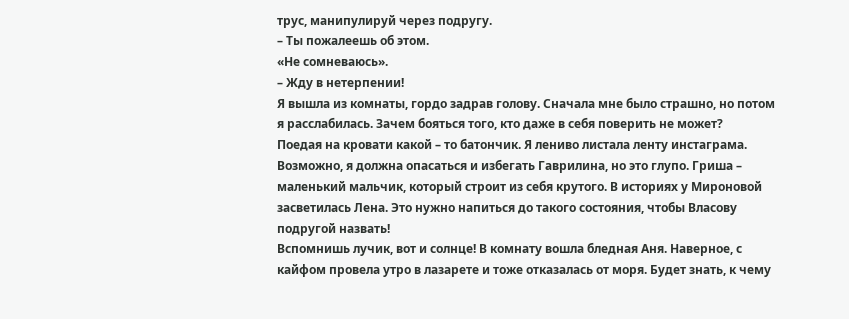трус, манипулируй через подругу.
– Ты пожалеешь об этом.
«Не сомневаюсь».
– Жду в нетерпении!
Я вышла из комнаты, гордо задрав голову. Сначала мне было страшно, но потом я расслабилась. Зачем бояться того, кто даже в себя поверить не может?
Поедая на кровати какой – то батончик. Я лениво листала ленту инстаграма. Возможно, я должна опасаться и избегать Гаврилина, но это глупо. Гриша – маленький мальчик, который строит из себя крутого. В историях у Мироновой засветилась Лена. Это нужно напиться до такого состояния, чтобы Власову подругой назвать!
Вспомнишь лучик, вот и солнце! В комнату вошла бледная Аня. Наверное, с кайфом провела утро в лазарете и тоже отказалась от моря. Будет знать, к чему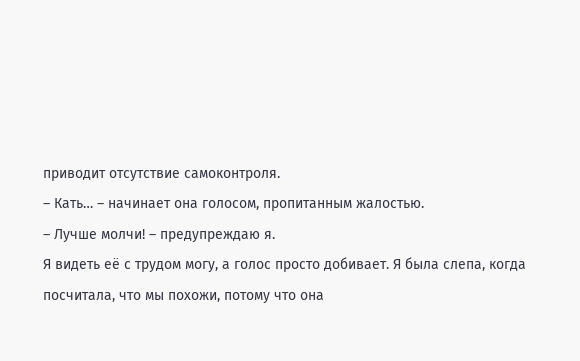приводит отсутствие самоконтроля.
– Кать… – начинает она голосом, пропитанным жалостью.
– Лучше молчи! – предупреждаю я.
Я видеть её с трудом могу, а голос просто добивает. Я была слепа, когда посчитала, что мы похожи, потому что она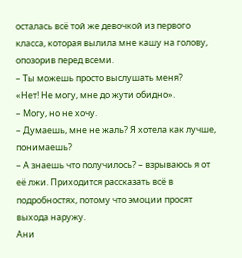осталась всё той же девочкой из первого класса, которая вылила мне кашу на голову, опозорив перед всеми.
– Ты можешь просто выслушать меня?
«Нет! Не могу, мне до жути обидно».
– Могу, но не хочу.
– Думаешь, мне не жаль? Я хотела как лучше, понимаешь?
– А знаешь что получилось? – взрываюсь я от её лжи. Приходится рассказать всё в подробностях, потому что эмоции просят выхода наружу.
Ани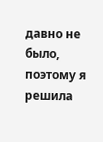давно не было, поэтому я решила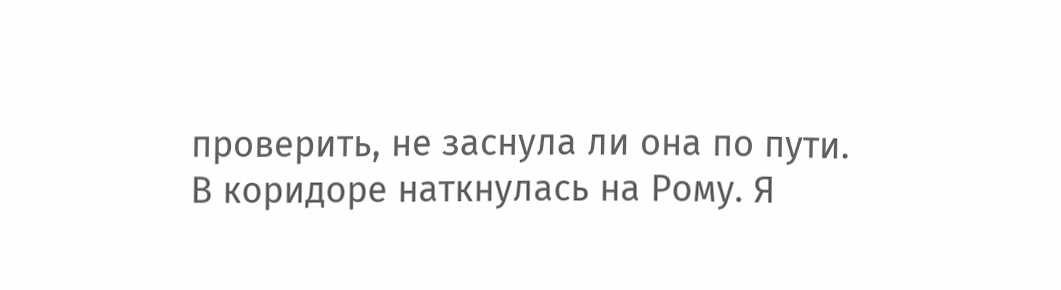проверить, не заснула ли она по пути.
В коридоре наткнулась на Рому. Я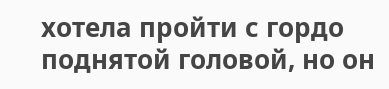хотела пройти с гордо поднятой головой, но он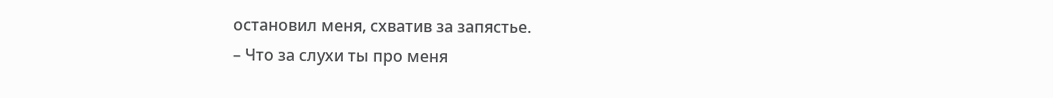остановил меня, схватив за запястье.
– Что за слухи ты про меня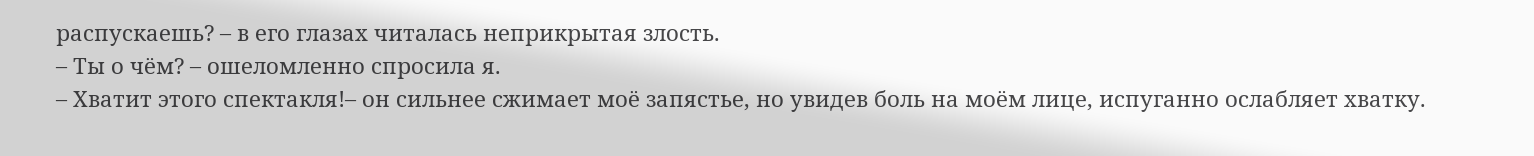распускаешь? – в его глазах читалась неприкрытая злость.
– Ты о чём? – ошеломленно спросила я.
– Хватит этого спектакля!– он сильнее сжимает моё запястье, но увидев боль на моём лице, испуганно ослабляет хватку.